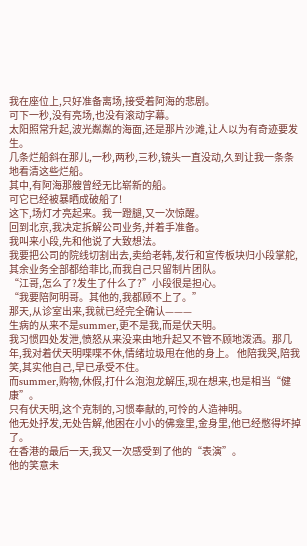我在座位上,只好准备离场,接受着阿海的悲剧。
可下一秒,没有亮场,也没有滚动字幕。
太阳照常升起,波光粼粼的海面,还是那片沙滩,让人以为有奇迹要发生。
几条烂船斜在那儿,一秒,两秒,三秒,镜头一直没动,久到让我一条条地看清这些烂船。
其中,有阿海那艘曾经无比崭新的船。
可它已经被暴晒成破船了!
这下,场灯才亮起来。我一蹬腿,又一次惊醒。
回到北京,我决定拆解公司业务,并着手准备。
我叫来小段,先和他说了大致想法。
我要把公司的院线切割出去,卖给老韩,发行和宣传板块归小段掌舵,其余业务全部都给菲比,而我自己只留制片团队。
“江哥,怎么了?发生了什么了?”小段很是担心。
“我要陪阿明哥。其他的,我都顾不上了。”
那天,从诊室出来,我就已经完全确认———
生病的从来不是summer,更不是我,而是伏天明。
我习惯四处发泄,愤怒从来没来由地升起又不管不顾地泼洒。那几年,我对着伏天明喋喋不休,情绪垃圾甩在他的身上。 他陪我哭,陪我笑,其实他自己,早已承受不住。
而summer,购物,休假,打什么泡泡龙解压,现在想来,也是相当“健康”。
只有伏天明,这个克制的,习惯奉献的,可怜的人造神明。
他无处抒发,无处告解,他困在小小的佛龛里,金身里,他已经憋得坏掉了。
在香港的最后一天,我又一次感受到了他的“表演”。
他的笑意未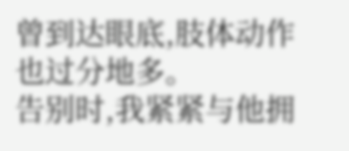曾到达眼底,肢体动作也过分地多。
告别时,我紧紧与他拥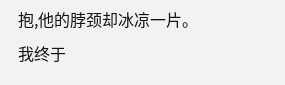抱,他的脖颈却冰凉一片。
我终于